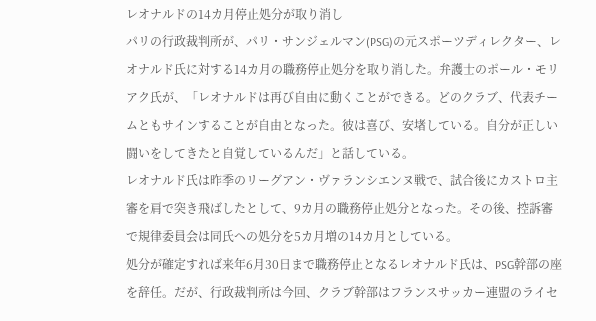レオナルドの14カ月停止処分が取り消し
パリの行政裁判所が、パリ・サンジェルマン(PSG)の元スポーツディレクター、レオナルド氏に対する14カ月の職務停止処分を取り消した。弁護士のポール・モリアク氏が、「レオナルドは再び自由に動くことができる。どのクラブ、代表チームともサインすることが自由となった。彼は喜び、安堵している。自分が正しい闘いをしてきたと自覚しているんだ」と話している。
レオナルド氏は昨季のリーグアン・ヴァランシエンヌ戦で、試合後にカストロ主審を肩で突き飛ばしたとして、9カ月の職務停止処分となった。その後、控訴審で規律委員会は同氏への処分を5カ月増の14カ月としている。
処分が確定すれば来年6月30日まで職務停止となるレオナルド氏は、PSG幹部の座を辞任。だが、行政裁判所は今回、クラブ幹部はフランスサッカー連盟のライセ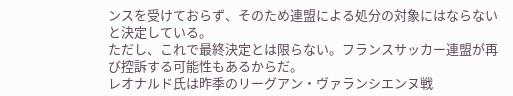ンスを受けておらず、そのため連盟による処分の対象にはならないと決定している。
ただし、これで最終決定とは限らない。フランスサッカー連盟が再び控訴する可能性もあるからだ。
レオナルド氏は昨季のリーグアン・ヴァランシエンヌ戦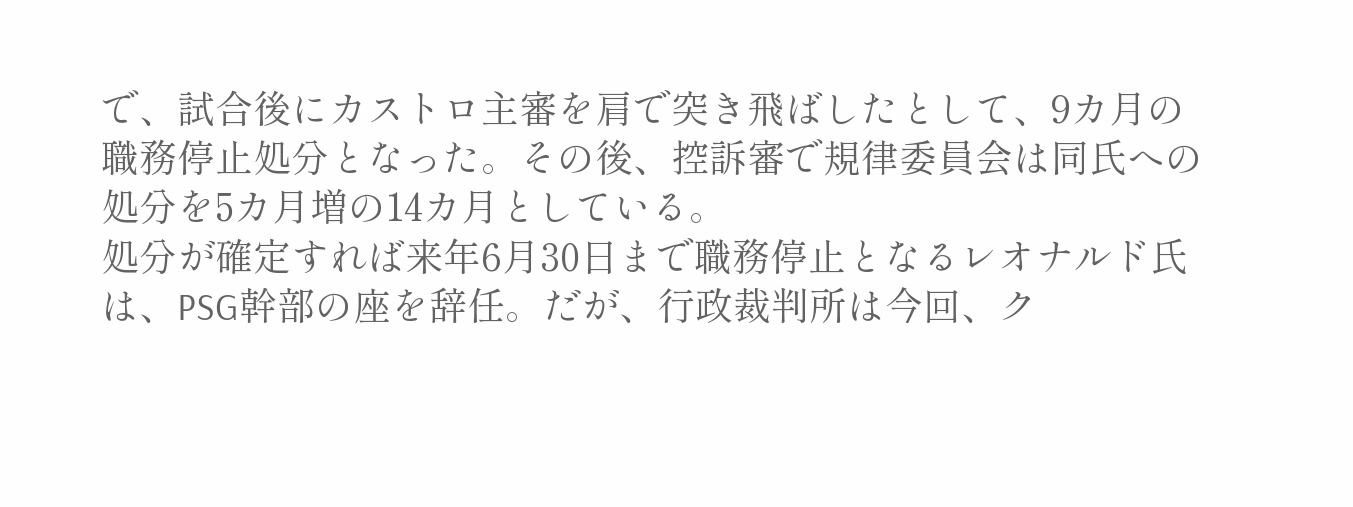で、試合後にカストロ主審を肩で突き飛ばしたとして、9カ月の職務停止処分となった。その後、控訴審で規律委員会は同氏への処分を5カ月増の14カ月としている。
処分が確定すれば来年6月30日まで職務停止となるレオナルド氏は、PSG幹部の座を辞任。だが、行政裁判所は今回、ク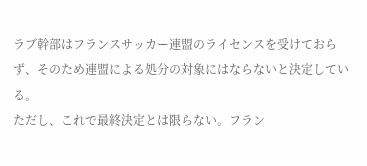ラブ幹部はフランスサッカー連盟のライセンスを受けておらず、そのため連盟による処分の対象にはならないと決定している。
ただし、これで最終決定とは限らない。フラン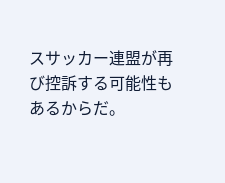スサッカー連盟が再び控訴する可能性もあるからだ。